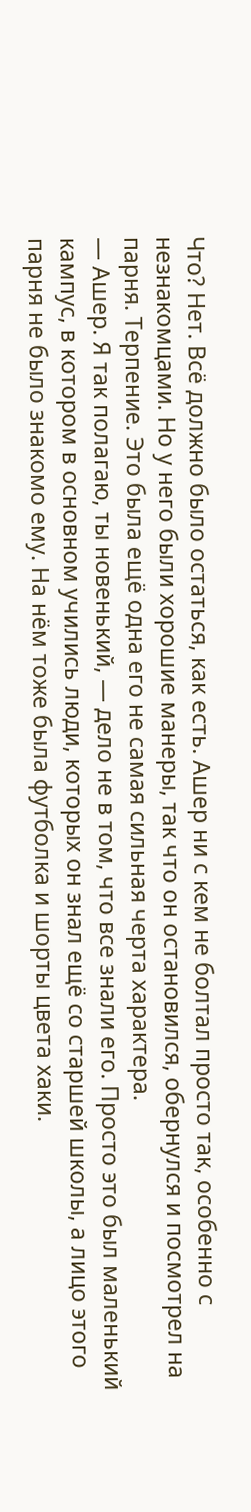Что? Нет. Всё должно было остаться, как есть. Ашер ни с кем не болтал просто так, особенно с незнакомцами. Но у него были хорошие манеры, так что он остановился, обернулся и посмотрел на парня. Терпение. Это была ещё одна его не самая сильная черта характера.
— Ашер. Я так полагаю, ты новенький, — дело не в том, что все знали его. Просто это был маленький кампус, в котором в основном учились люди, которых он знал ещё со старшей школы, а лицо этого парня не было знакомо ему. На нём тоже была футболка и шорты цвета хаки.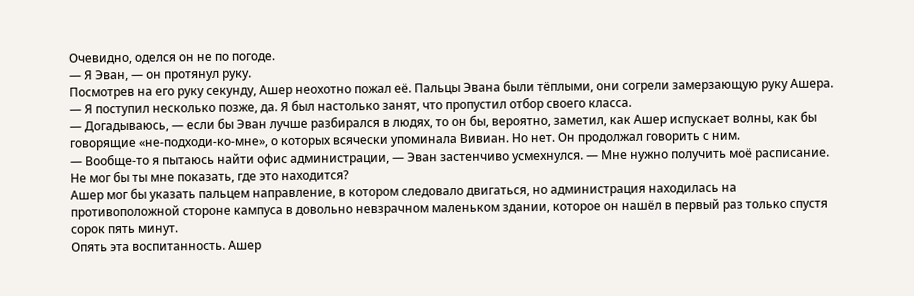Очевидно, оделся он не по погоде.
— Я Эван, — он протянул руку.
Посмотрев на его руку секунду, Ашер неохотно пожал её. Пальцы Эвана были тёплыми, они согрели замерзающую руку Ашера.
— Я поступил несколько позже, да. Я был настолько занят, что пропустил отбор своего класса.
— Догадываюсь, — если бы Эван лучше разбирался в людях, то он бы, вероятно, заметил, как Ашер испускает волны, как бы говорящие «не-подходи-ко-мне», о которых всячески упоминала Вивиан. Но нет. Он продолжал говорить с ним.
— Вообще-то я пытаюсь найти офис администрации, — Эван застенчиво усмехнулся. — Мне нужно получить моё расписание. Не мог бы ты мне показать, где это находится?
Ашер мог бы указать пальцем направление, в котором следовало двигаться, но администрация находилась на противоположной стороне кампуса в довольно невзрачном маленьком здании, которое он нашёл в первый раз только спустя сорок пять минут.
Опять эта воспитанность. Ашер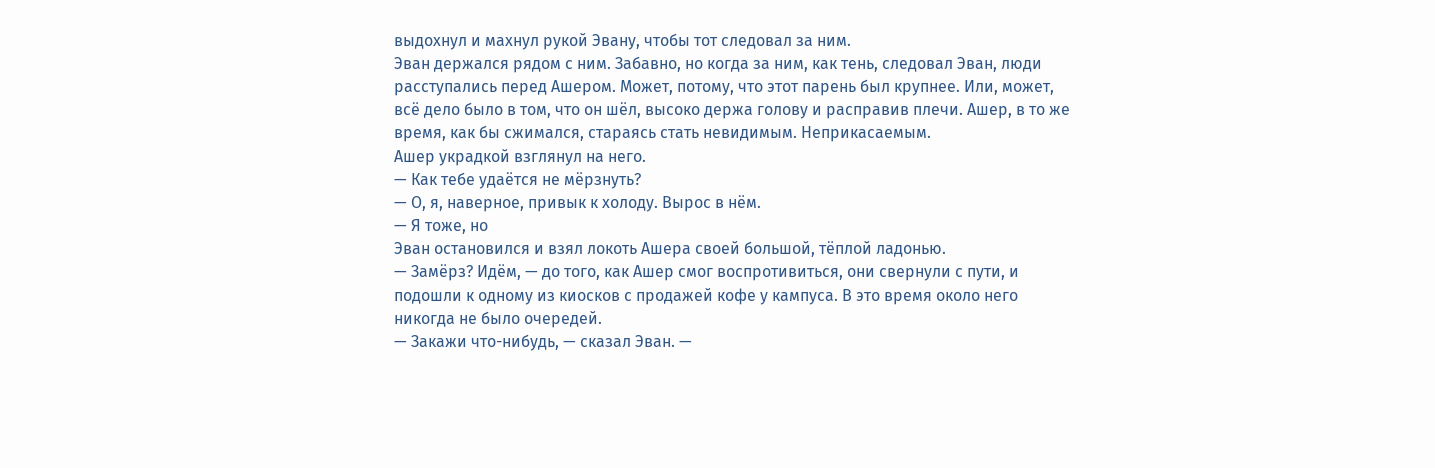выдохнул и махнул рукой Эвану, чтобы тот следовал за ним.
Эван держался рядом с ним. Забавно, но когда за ним, как тень, следовал Эван, люди расступались перед Ашером. Может, потому, что этот парень был крупнее. Или, может, всё дело было в том, что он шёл, высоко держа голову и расправив плечи. Ашер, в то же время, как бы сжимался, стараясь стать невидимым. Неприкасаемым.
Ашер украдкой взглянул на него.
— Как тебе удаётся не мёрзнуть?
— О, я, наверное, привык к холоду. Вырос в нём.
— Я тоже, но
Эван остановился и взял локоть Ашера своей большой, тёплой ладонью.
— Замёрз? Идём, — до того, как Ашер смог воспротивиться, они свернули с пути, и подошли к одному из киосков с продажей кофе у кампуса. В это время около него никогда не было очередей.
— Закажи что-нибудь, — сказал Эван. —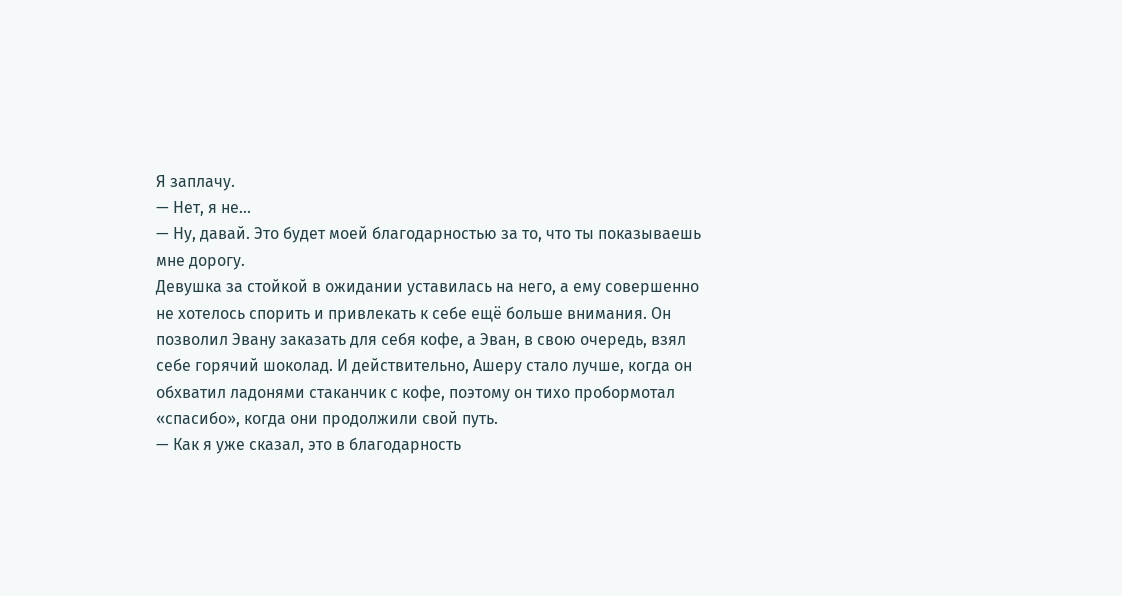Я заплачу.
— Нет, я не...
— Ну, давай. Это будет моей благодарностью за то, что ты показываешь мне дорогу.
Девушка за стойкой в ожидании уставилась на него, а ему совершенно не хотелось спорить и привлекать к себе ещё больше внимания. Он позволил Эвану заказать для себя кофе, а Эван, в свою очередь, взял себе горячий шоколад. И действительно, Ашеру стало лучше, когда он обхватил ладонями стаканчик с кофе, поэтому он тихо пробормотал «спасибо», когда они продолжили свой путь.
— Как я уже сказал, это в благодарность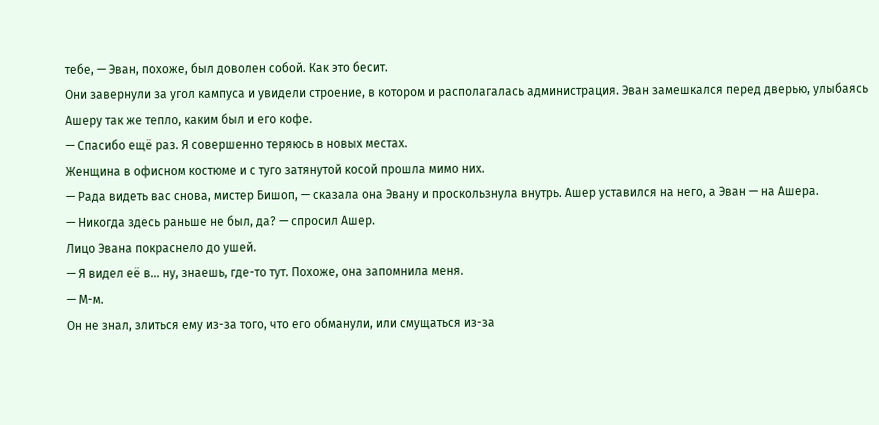тебе, — Эван, похоже, был доволен собой. Как это бесит.
Они завернули за угол кампуса и увидели строение, в котором и располагалась администрация. Эван замешкался перед дверью, улыбаясь Ашеру так же тепло, каким был и его кофе.
— Спасибо ещё раз. Я совершенно теряюсь в новых местах.
Женщина в офисном костюме и с туго затянутой косой прошла мимо них.
— Рада видеть вас снова, мистер Бишоп, — сказала она Эвану и проскользнула внутрь. Ашер уставился на него, а Эван — на Ашера.
— Никогда здесь раньше не был, да? — спросил Ашер.
Лицо Эвана покраснело до ушей.
— Я видел её в... ну, знаешь, где-то тут. Похоже, она запомнила меня.
— М-м.
Он не знал, злиться ему из-за того, что его обманули, или смущаться из-за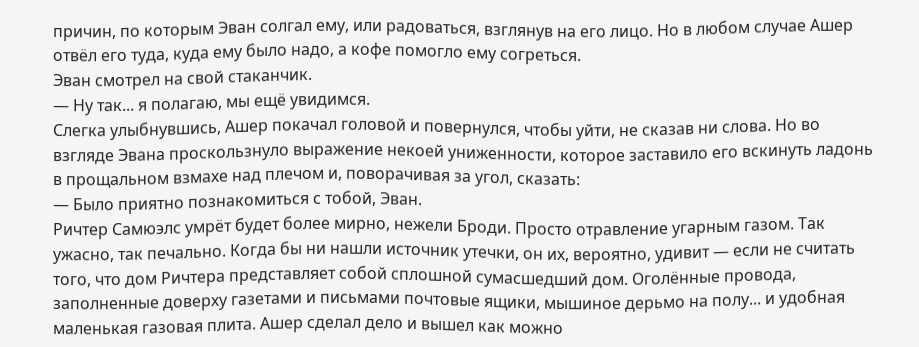причин, по которым Эван солгал ему, или радоваться, взглянув на его лицо. Но в любом случае Ашер отвёл его туда, куда ему было надо, а кофе помогло ему согреться.
Эван смотрел на свой стаканчик.
— Ну так... я полагаю, мы ещё увидимся.
Слегка улыбнувшись, Ашер покачал головой и повернулся, чтобы уйти, не сказав ни слова. Но во взгляде Эвана проскользнуло выражение некоей униженности, которое заставило его вскинуть ладонь в прощальном взмахе над плечом и, поворачивая за угол, сказать:
— Было приятно познакомиться с тобой, Эван.
Ричтер Самюэлс умрёт будет более мирно, нежели Броди. Просто отравление угарным газом. Так ужасно, так печально. Когда бы ни нашли источник утечки, он их, вероятно, удивит — если не считать того, что дом Ричтера представляет собой сплошной сумасшедший дом. Оголённые провода, заполненные доверху газетами и письмами почтовые ящики, мышиное дерьмо на полу... и удобная маленькая газовая плита. Ашер сделал дело и вышел как можно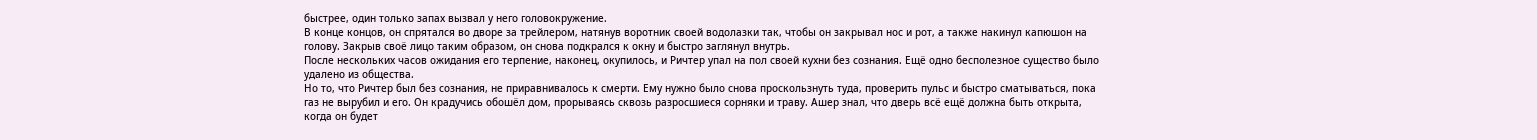быстрее, один только запах вызвал у него головокружение.
В конце концов, он спрятался во дворе за трейлером, натянув воротник своей водолазки так, чтобы он закрывал нос и рот, а также накинул капюшон на голову. Закрыв своё лицо таким образом, он снова подкрался к окну и быстро заглянул внутрь.
После нескольких часов ожидания его терпение, наконец, окупилось, и Ричтер упал на пол своей кухни без сознания. Ещё одно бесполезное существо было удалено из общества.
Но то, что Ричтер был без сознания, не приравнивалось к смерти. Ему нужно было снова проскользнуть туда, проверить пульс и быстро сматываться, пока газ не вырубил и его. Он крадучись обошёл дом, прорываясь сквозь разросшиеся сорняки и траву. Ашер знал, что дверь всё ещё должна быть открыта, когда он будет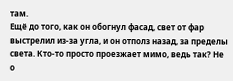там.
Ещё до того, как он обогнул фасад, свет от фар выстрелил из-за угла, и он отполз назад, за пределы света. Кто-то просто проезжает мимо, ведь так? Не о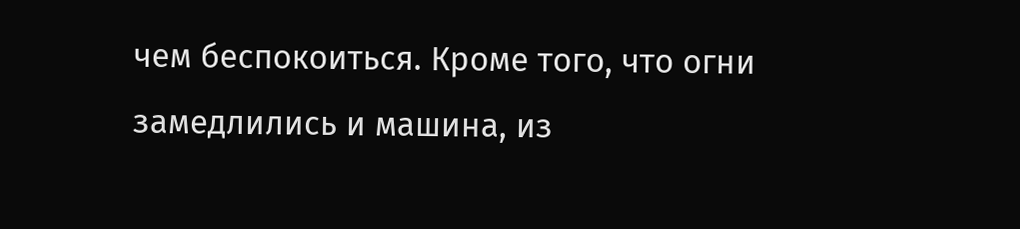чем беспокоиться. Кроме того, что огни замедлились и машина, из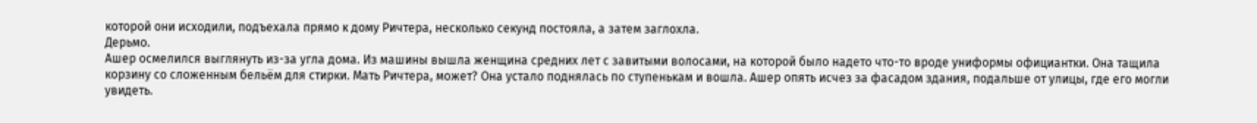которой они исходили, подъехала прямо к дому Ричтера, несколько секунд постояла, а затем заглохла.
Дерьмо.
Ашер осмелился выглянуть из-за угла дома. Из машины вышла женщина средних лет с завитыми волосами, на которой было надето что-то вроде униформы официантки. Она тащила корзину со сложенным бельём для стирки. Мать Ричтера, может? Она устало поднялась по ступенькам и вошла. Ашер опять исчез за фасадом здания, подальше от улицы, где его могли увидеть.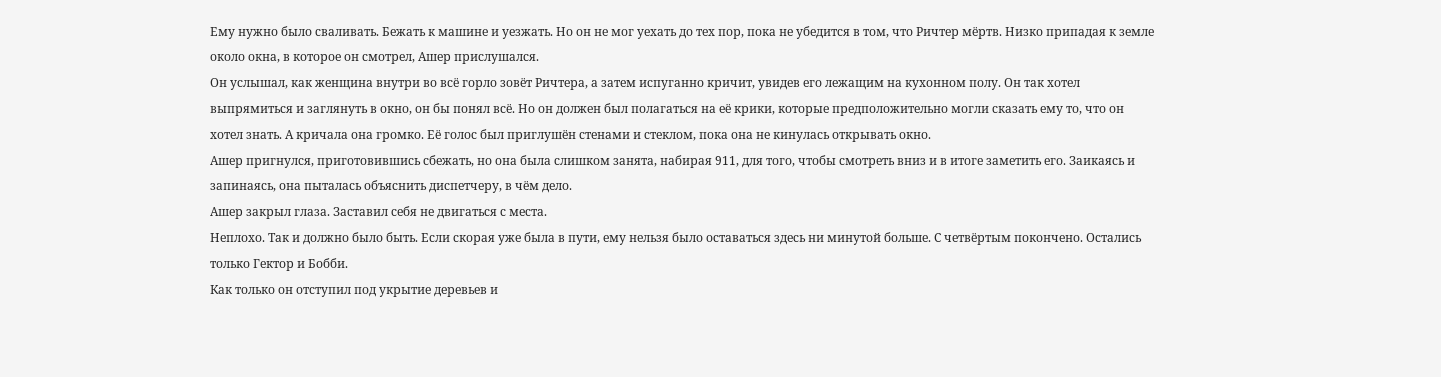Ему нужно было сваливать. Бежать к машине и уезжать. Но он не мог уехать до тех пор, пока не убедится в том, что Ричтер мёртв. Низко припадая к земле около окна, в которое он смотрел, Ашер прислушался.
Он услышал, как женщина внутри во всё горло зовёт Ричтера, а затем испуганно кричит, увидев его лежащим на кухонном полу. Он так хотел выпрямиться и заглянуть в окно, он бы понял всё. Но он должен был полагаться на её крики, которые предположительно могли сказать ему то, что он хотел знать. А кричала она громко. Её голос был приглушён стенами и стеклом, пока она не кинулась открывать окно.
Ашер пригнулся, приготовившись сбежать, но она была слишком занята, набирая 911, для того, чтобы смотреть вниз и в итоге заметить его. Заикаясь и запинаясь, она пыталась объяснить диспетчеру, в чём дело.
Ашер закрыл глаза. Заставил себя не двигаться с места.
Неплохо. Так и должно было быть. Если скорая уже была в пути, ему нельзя было оставаться здесь ни минутой больше. С четвёртым покончено. Остались только Гектор и Бобби.
Как только он отступил под укрытие деревьев и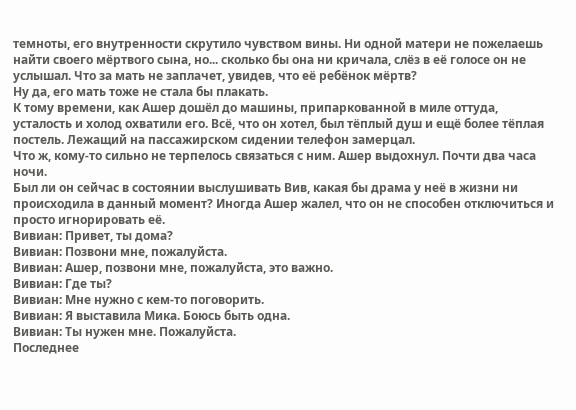темноты, его внутренности скрутило чувством вины. Ни одной матери не пожелаешь найти своего мёртвого сына, но... сколько бы она ни кричала, слёз в её голосе он не услышал. Что за мать не заплачет, увидев, что её ребёнок мёртв?
Ну да, его мать тоже не стала бы плакать.
К тому времени, как Ашер дошёл до машины, припаркованной в миле оттуда, усталость и холод охватили его. Всё, что он хотел, был тёплый душ и ещё более тёплая постель. Лежащий на пассажирском сидении телефон замерцал.
Что ж, кому-то сильно не терпелось связаться с ним. Ашер выдохнул. Почти два часа ночи.
Был ли он сейчас в состоянии выслушивать Вив, какая бы драма у неё в жизни ни происходила в данный момент? Иногда Ашер жалел, что он не способен отключиться и просто игнорировать её.
Вивиан: Привет, ты дома?
Вивиан: Позвони мне, пожалуйста.
Вивиан: Ашер, позвони мне, пожалуйста, это важно.
Вивиан: Где ты?
Вивиан: Мне нужно с кем-то поговорить.
Вивиан: Я выставила Мика. Боюсь быть одна.
Вивиан: Ты нужен мне. Пожалуйста.
Последнее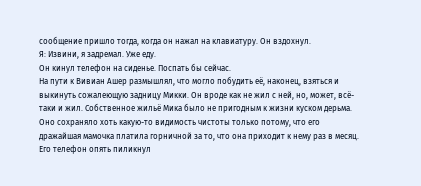сообщение пришло тогда, когда он нажал на клавиатуру. Он вздохнул.
Я: Извини, я задремал. Уже еду.
Он кинул телефон на сиденье. Поспать бы сейчас.
На пути к Вивиан Ашер размышлял, что могло побудить её, наконец, взяться и выкинуть сожалеющую задницу Микки. Он вроде как не жил с ней, но, может, всё-таки и жил. Собственное жильё Мика было не пригодным к жизни куском дерьма. Оно сохраняло хоть какую-то видимость чистоты только потому, что его дражайшая мамочка платила горничной за то, что она приходит к нему раз в месяц.
Его телефон опять пиликнул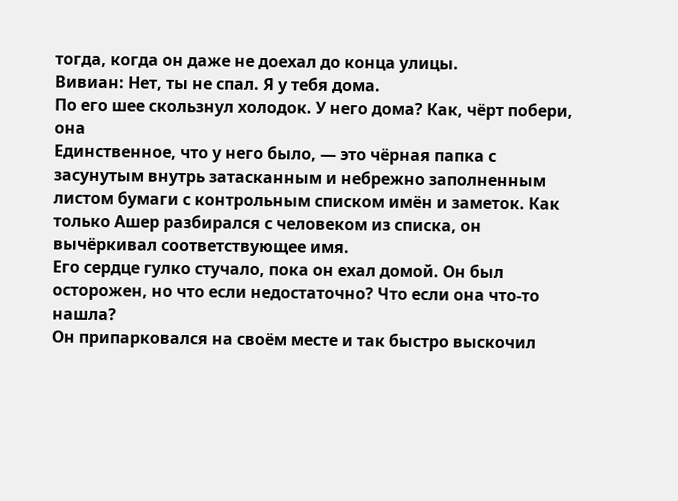тогда, когда он даже не доехал до конца улицы.
Вивиан: Нет, ты не спал. Я у тебя дома.
По его шее скользнул холодок. У него дома? Как, чёрт побери, она
Единственное, что у него было, — это чёрная папка с засунутым внутрь затасканным и небрежно заполненным листом бумаги с контрольным списком имён и заметок. Как только Ашер разбирался с человеком из списка, он вычёркивал соответствующее имя.
Его сердце гулко стучало, пока он ехал домой. Он был осторожен, но что если недостаточно? Что если она что-то нашла?
Он припарковался на своём месте и так быстро выскочил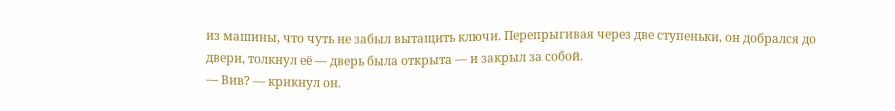из машины, что чуть не забыл вытащить ключи. Перепрыгивая через две ступеньки, он добрался до двери, толкнул её — дверь была открыта — и закрыл за собой.
— Вив? — крикнул он.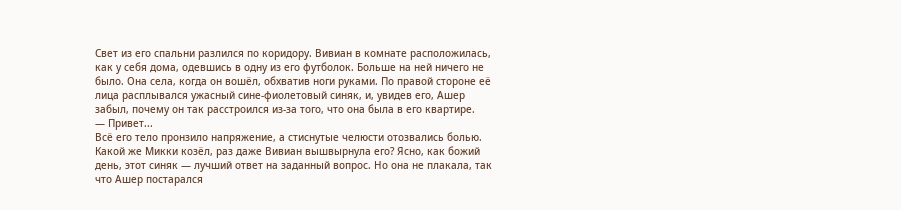Свет из его спальни разлился по коридору. Вивиан в комнате расположилась, как у себя дома, одевшись в одну из его футболок. Больше на ней ничего не было. Она села, когда он вошёл, обхватив ноги руками. По правой стороне её лица расплывался ужасный сине-фиолетовый синяк, и, увидев его, Ашер забыл, почему он так расстроился из-за того, что она была в его квартире.
— Привет...
Всё его тело пронзило напряжение, а стиснутые челюсти отозвались болью. Какой же Микки козёл, раз даже Вивиан вышвырнула его? Ясно, как божий день, этот синяк — лучший ответ на заданный вопрос. Но она не плакала, так что Ашер постарался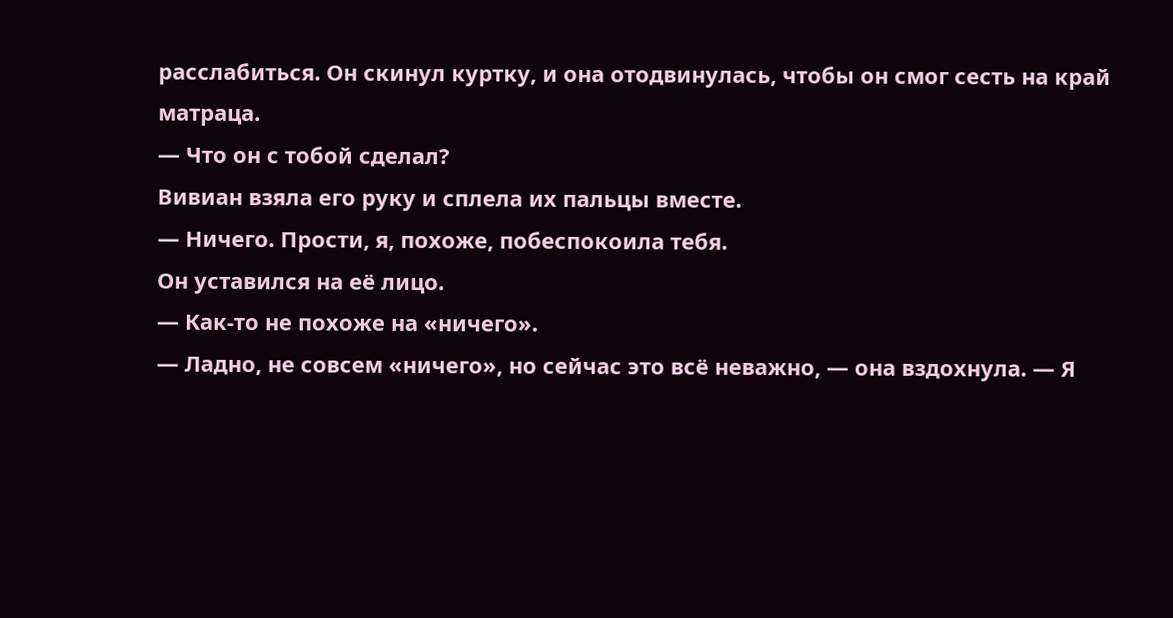расслабиться. Он скинул куртку, и она отодвинулась, чтобы он смог сесть на край матраца.
— Что он с тобой сделал?
Вивиан взяла его руку и сплела их пальцы вместе.
— Ничего. Прости, я, похоже, побеспокоила тебя.
Он уставился на её лицо.
— Как-то не похоже на «ничего».
— Ладно, не совсем «ничего», но сейчас это всё неважно, — она вздохнула. — Я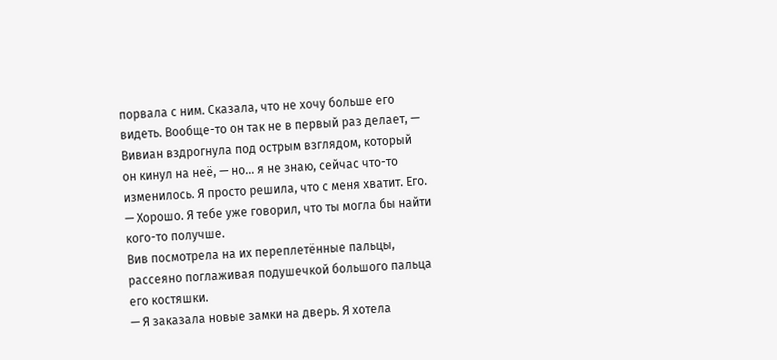порвала с ним. Сказала, что не хочу больше его видеть. Вообще-то он так не в первый раз делает, — Вивиан вздрогнула под острым взглядом, который он кинул на неё, — но... я не знаю, сейчас что-то изменилось. Я просто решила, что с меня хватит. Его.
— Хорошо. Я тебе уже говорил, что ты могла бы найти кого-то получше.
Вив посмотрела на их переплетённые пальцы, рассеяно поглаживая подушечкой большого пальца его костяшки.
— Я заказала новые замки на дверь. Я хотела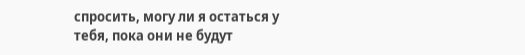спросить, могу ли я остаться у тебя, пока они не будут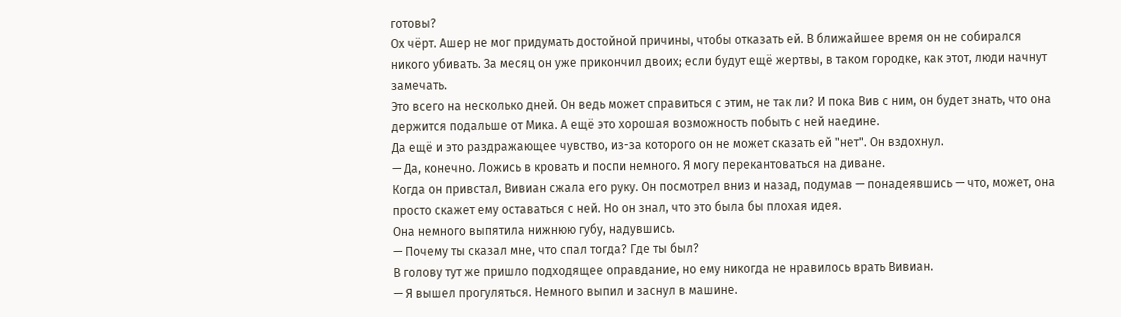готовы?
Ох чёрт. Ашер не мог придумать достойной причины, чтобы отказать ей. В ближайшее время он не собирался никого убивать. За месяц он уже прикончил двоих; если будут ещё жертвы, в таком городке, как этот, люди начнут замечать.
Это всего на несколько дней. Он ведь может справиться с этим, не так ли? И пока Вив с ним, он будет знать, что она держится подальше от Мика. А ещё это хорошая возможность побыть с ней наедине.
Да ещё и это раздражающее чувство, из-за которого он не может сказать ей "нет". Он вздохнул.
— Да, конечно. Ложись в кровать и поспи немного. Я могу перекантоваться на диване.
Когда он привстал, Вивиан сжала его руку. Он посмотрел вниз и назад, подумав — понадеявшись — что, может, она просто скажет ему оставаться с ней. Но он знал, что это была бы плохая идея.
Она немного выпятила нижнюю губу, надувшись.
— Почему ты сказал мне, что спал тогда? Где ты был?
В голову тут же пришло подходящее оправдание, но ему никогда не нравилось врать Вивиан.
— Я вышел прогуляться. Немного выпил и заснул в машине.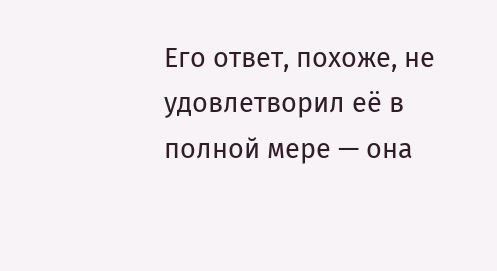Его ответ, похоже, не удовлетворил её в полной мере — она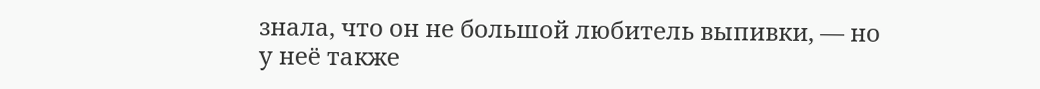знала, что он не большой любитель выпивки, — но у неё также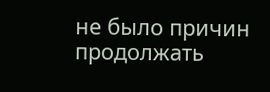не было причин продолжать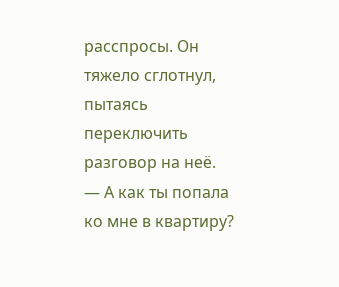расспросы. Он тяжело сглотнул, пытаясь переключить разговор на неё.
— А как ты попала ко мне в квартиру?